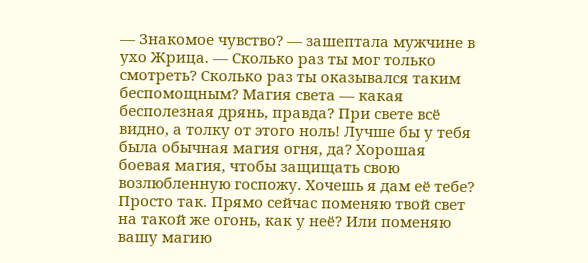— Знакомое чувство? — зашептала мужчине в ухо Жрица. — Сколько раз ты мог только смотреть? Сколько раз ты оказывался таким беспомощным? Магия света — какая бесполезная дрянь, правда? При свете всё видно, а толку от этого ноль! Лучше бы у тебя была обычная магия огня, да? Хорошая боевая магия, чтобы защищать свою возлюбленную госпожу. Хочешь я дам её тебе? Просто так. Прямо сейчас поменяю твой свет на такой же огонь, как у неё? Или поменяю вашу магию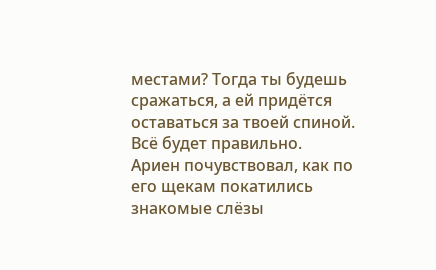местами? Тогда ты будешь сражаться, а ей придётся оставаться за твоей спиной. Всё будет правильно.
Ариен почувствовал, как по его щекам покатились знакомые слёзы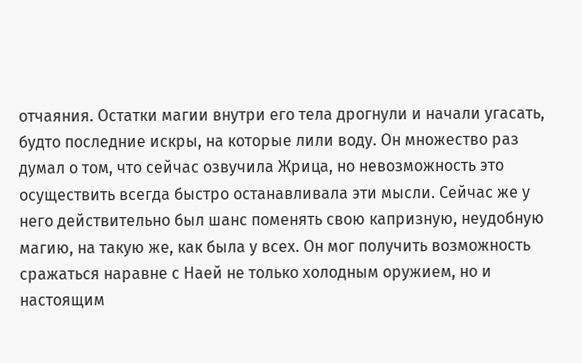отчаяния. Остатки магии внутри его тела дрогнули и начали угасать, будто последние искры, на которые лили воду. Он множество раз думал о том, что сейчас озвучила Жрица, но невозможность это осуществить всегда быстро останавливала эти мысли. Сейчас же у него действительно был шанс поменять свою капризную, неудобную магию, на такую же, как была у всех. Он мог получить возможность сражаться наравне с Наей не только холодным оружием, но и настоящим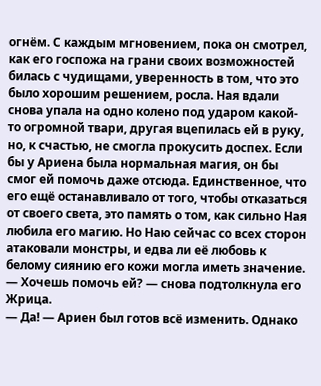огнём. С каждым мгновением, пока он смотрел, как его госпожа на грани своих возможностей билась с чудищами, уверенность в том, что это было хорошим решением, росла. Ная вдали снова упала на одно колено под ударом какой-то огромной твари, другая вцепилась ей в руку, но, к счастью, не смогла прокусить доспех. Если бы у Ариена была нормальная магия, он бы смог ей помочь даже отсюда. Единственное, что его ещё останавливало от того, чтобы отказаться от своего света, это память о том, как сильно Ная любила его магию. Но Наю сейчас со всех сторон атаковали монстры, и едва ли её любовь к белому сиянию его кожи могла иметь значение.
— Хочешь помочь ей? — снова подтолкнула его Жрица.
— Да! — Ариен был готов всё изменить. Однако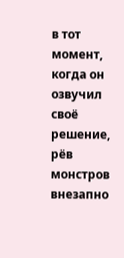в тот момент, когда он озвучил своё решение, рёв монстров внезапно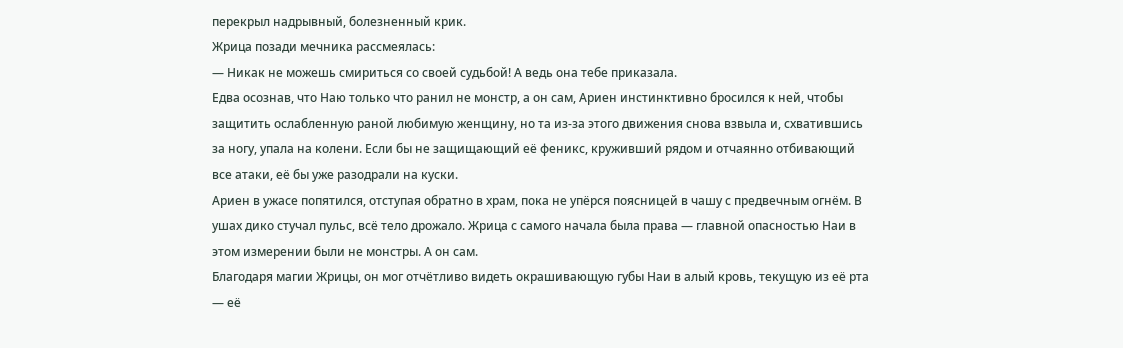перекрыл надрывный, болезненный крик.
Жрица позади мечника рассмеялась:
— Никак не можешь смириться со своей судьбой! А ведь она тебе приказала.
Едва осознав, что Наю только что ранил не монстр, а он сам, Ариен инстинктивно бросился к ней, чтобы защитить ослабленную раной любимую женщину, но та из-за этого движения снова взвыла и, схватившись за ногу, упала на колени. Если бы не защищающий её феникс, круживший рядом и отчаянно отбивающий все атаки, её бы уже разодрали на куски.
Ариен в ужасе попятился, отступая обратно в храм, пока не упёрся поясницей в чашу с предвечным огнём. В ушах дико стучал пульс, всё тело дрожало. Жрица с самого начала была права — главной опасностью Наи в этом измерении были не монстры. А он сам.
Благодаря магии Жрицы, он мог отчётливо видеть окрашивающую губы Наи в алый кровь, текущую из её рта — её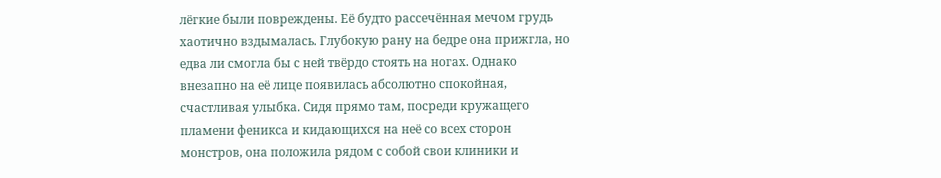лёгкие были повреждены. Её будто рассечённая мечом грудь хаотично вздымалась. Глубокую рану на бедре она прижгла, но едва ли смогла бы с ней твёрдо стоять на ногах. Однако внезапно на её лице появилась абсолютно спокойная, счастливая улыбка. Сидя прямо там, посреди кружащего пламени феникса и кидающихся на неё со всех сторон монстров, она положила рядом с собой свои клиники и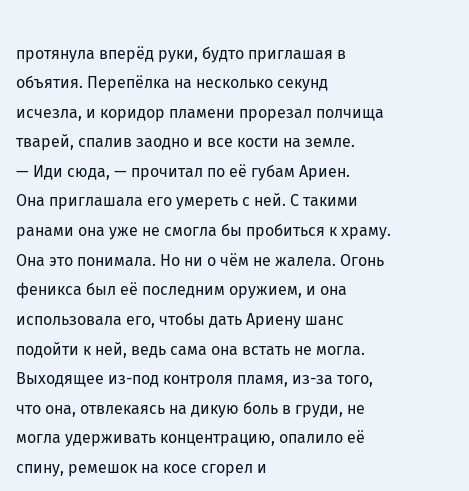протянула вперёд руки, будто приглашая в объятия. Перепёлка на несколько секунд исчезла, и коридор пламени прорезал полчища тварей, спалив заодно и все кости на земле.
— Иди сюда, — прочитал по её губам Ариен.
Она приглашала его умереть с ней. С такими ранами она уже не смогла бы пробиться к храму. Она это понимала. Но ни о чём не жалела. Огонь феникса был её последним оружием, и она использовала его, чтобы дать Ариену шанс подойти к ней, ведь сама она встать не могла. Выходящее из-под контроля пламя, из-за того, что она, отвлекаясь на дикую боль в груди, не могла удерживать концентрацию, опалило её спину, ремешок на косе сгорел и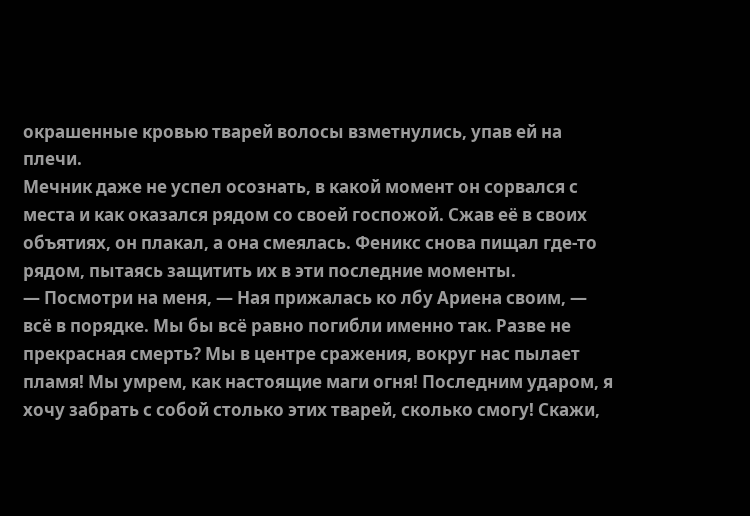окрашенные кровью тварей волосы взметнулись, упав ей на плечи.
Мечник даже не успел осознать, в какой момент он сорвался с места и как оказался рядом со своей госпожой. Сжав её в своих объятиях, он плакал, а она смеялась. Феникс снова пищал где-то рядом, пытаясь защитить их в эти последние моменты.
— Посмотри на меня, — Ная прижалась ко лбу Ариена своим, — всё в порядке. Мы бы всё равно погибли именно так. Разве не прекрасная смерть? Мы в центре сражения, вокруг нас пылает пламя! Мы умрем, как настоящие маги огня! Последним ударом, я хочу забрать с собой столько этих тварей, сколько смогу! Скажи,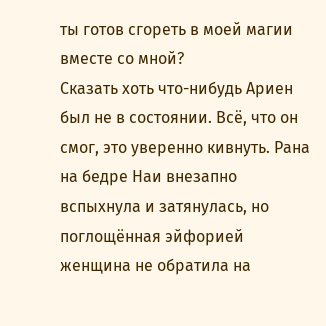ты готов сгореть в моей магии вместе со мной?
Сказать хоть что-нибудь Ариен был не в состоянии. Всё, что он смог, это уверенно кивнуть. Рана на бедре Наи внезапно вспыхнула и затянулась, но поглощённая эйфорией женщина не обратила на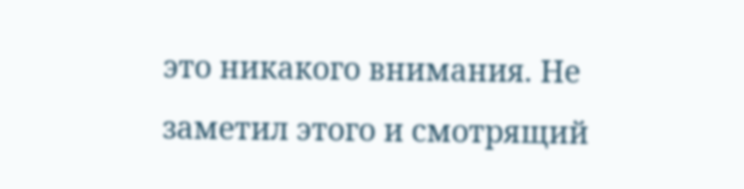это никакого внимания. Не заметил этого и смотрящий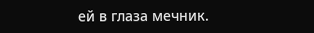ей в глаза мечник.